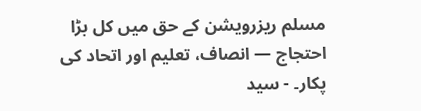مسلم ریزرویشن کے حق میں کل بڑا احتجاج — انصاف، تعلیم اور اتحاد کی پکار۔ - سید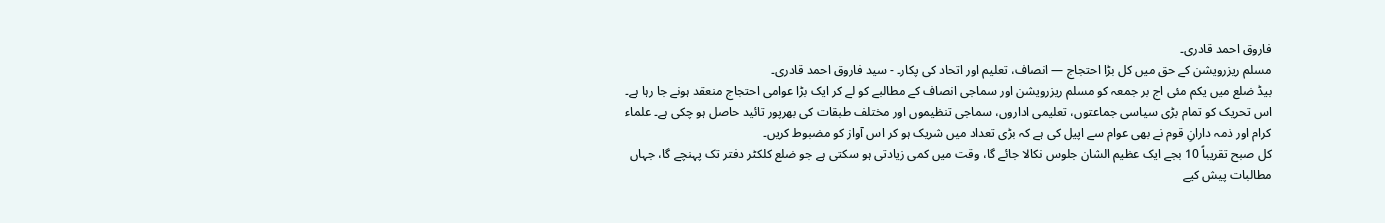فاروق احمد قادری۔
مسلم ریزرویشن کے حق میں کل بڑا احتجاج — انصاف، تعلیم اور اتحاد کی پکار۔ - سید فاروق احمد قادری۔
بیڈ ضلع میں یکم مئی اج بر جمعہ کو مسلم ریزرویشن اور سماجی انصاف کے مطالبے کو لے کر ایک بڑا عوامی احتجاج منعقد ہونے جا رہا ہے۔ اس تحریک کو تمام بڑی سیاسی جماعتوں، تعلیمی اداروں، سماجی تنظیموں اور مختلف طبقات کی بھرپور تائید حاصل ہو چکی ہے۔ علماء کرام اور ذمہ دارانِ قوم نے بھی عوام سے اپیل کی ہے کہ بڑی تعداد میں شریک ہو کر اس آواز کو مضبوط کریں۔
کل صبح تقریباً 10 بجے ایک عظیم الشان جلوس نکالا جائے گا، وقت میں کمی زیادتی ہو سکتی ہے جو ضلع کلکٹر دفتر تک پہنچے گا، جہاں مطالبات پیش کیے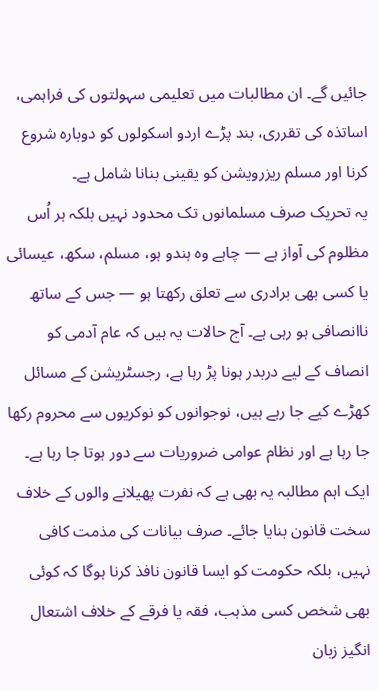جائیں گے۔ ان مطالبات میں تعلیمی سہولتوں کی فراہمی، اساتذہ کی تقرری، بند پڑے اردو اسکولوں کو دوبارہ شروع کرنا اور مسلم ریزرویشن کو یقینی بنانا شامل ہے۔
یہ تحریک صرف مسلمانوں تک محدود نہیں بلکہ ہر اُس مظلوم کی آواز ہے — چاہے وہ ہندو ہو، مسلم، سکھ، عیسائی یا کسی بھی برادری سے تعلق رکھتا ہو — جس کے ساتھ ناانصافی ہو رہی ہے۔ آج حالات یہ ہیں کہ عام آدمی کو انصاف کے لیے دربدر ہونا پڑ رہا ہے، رجسٹریشن کے مسائل کھڑے کیے جا رہے ہیں، نوجوانوں کو نوکریوں سے محروم رکھا جا رہا ہے اور نظام عوامی ضروریات سے دور ہوتا جا رہا ہے۔
ایک اہم مطالبہ یہ بھی ہے کہ نفرت پھیلانے والوں کے خلاف سخت قانون بنایا جائے۔ صرف بیانات کی مذمت کافی نہیں، بلکہ حکومت کو ایسا قانون نافذ کرنا ہوگا کہ کوئی بھی شخص کسی مذہب، فقہ یا فرقے کے خلاف اشتعال انگیز زبان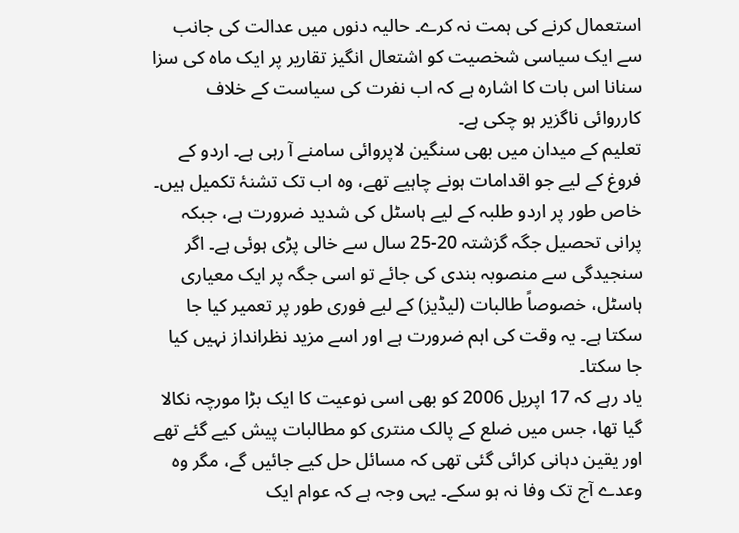استعمال کرنے کی ہمت نہ کرے۔ حالیہ دنوں میں عدالت کی جانب سے ایک سیاسی شخصیت کو اشتعال انگیز تقاریر پر ایک ماہ کی سزا سنانا اس بات کا اشارہ ہے کہ اب نفرت کی سیاست کے خلاف کارروائی ناگزیر ہو چکی ہے۔
تعلیم کے میدان میں بھی سنگین لاپروائی سامنے آ رہی ہے۔ اردو کے فروغ کے لیے جو اقدامات ہونے چاہیے تھے، وہ اب تک تشنۂ تکمیل ہیں۔ خاص طور پر اردو طلبہ کے لیے ہاسٹل کی شدید ضرورت ہے، جبکہ پرانی تحصیل جگہ گزشتہ 20-25 سال سے خالی پڑی ہوئی ہے۔ اگر سنجیدگی سے منصوبہ بندی کی جائے تو اسی جگہ پر ایک معیاری ہاسٹل، خصوصاً طالبات (لیڈیز) کے لیے فوری طور پر تعمیر کیا جا سکتا ہے۔ یہ وقت کی اہم ضرورت ہے اور اسے مزید نظرانداز نہیں کیا جا سکتا۔
یاد رہے کہ 17 اپریل 2006 کو بھی اسی نوعیت کا ایک بڑا مورچہ نکالا گیا تھا، جس میں ضلع کے پالک منتری کو مطالبات پیش کیے گئے تھے اور یقین دہانی کرائی گئی تھی کہ مسائل حل کیے جائیں گے، مگر وہ وعدے آج تک وفا نہ ہو سکے۔ یہی وجہ ہے کہ عوام ایک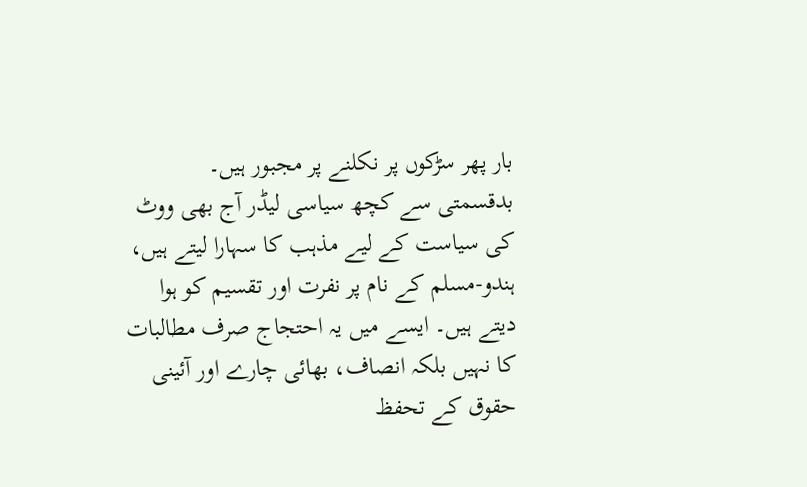بار پھر سڑکوں پر نکلنے پر مجبور ہیں۔
بدقسمتی سے کچھ سیاسی لیڈر آج بھی ووٹ کی سیاست کے لیے مذہب کا سہارا لیتے ہیں، ہندو-مسلم کے نام پر نفرت اور تقسیم کو ہوا دیتے ہیں۔ ایسے میں یہ احتجاج صرف مطالبات کا نہیں بلکہ انصاف، بھائی چارے اور آئینی حقوق کے تحفظ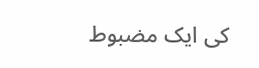کی ایک مضبوط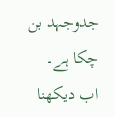جدوجہد بن چکا ہے۔
اب دیکھنا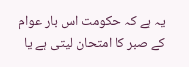یہ ہے کہ حکومت اس بار عوام کے صبر کا امتحان لیتی ہے یا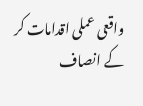واقعی عملی اقدامات کر کے انصاف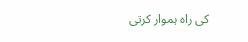کی راہ ہموار کرتی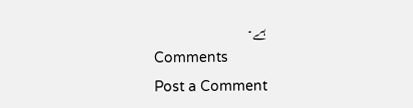ہے۔
Comments
Post a Comment